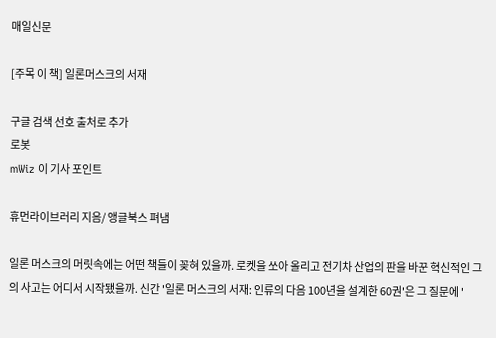매일신문

[주목 이 책] 일론머스크의 서재

구글 검색 선호 출처로 추가
로봇
mWiz 이 기사 포인트

휴먼라이브러리 지음/ 앵글북스 펴냄

일론 머스크의 머릿속에는 어떤 책들이 꽂혀 있을까. 로켓을 쏘아 올리고 전기차 산업의 판을 바꾼 혁신적인 그의 사고는 어디서 시작됐을까. 신간 '일론 머스크의 서재: 인류의 다음 100년을 설계한 60권'은 그 질문에 '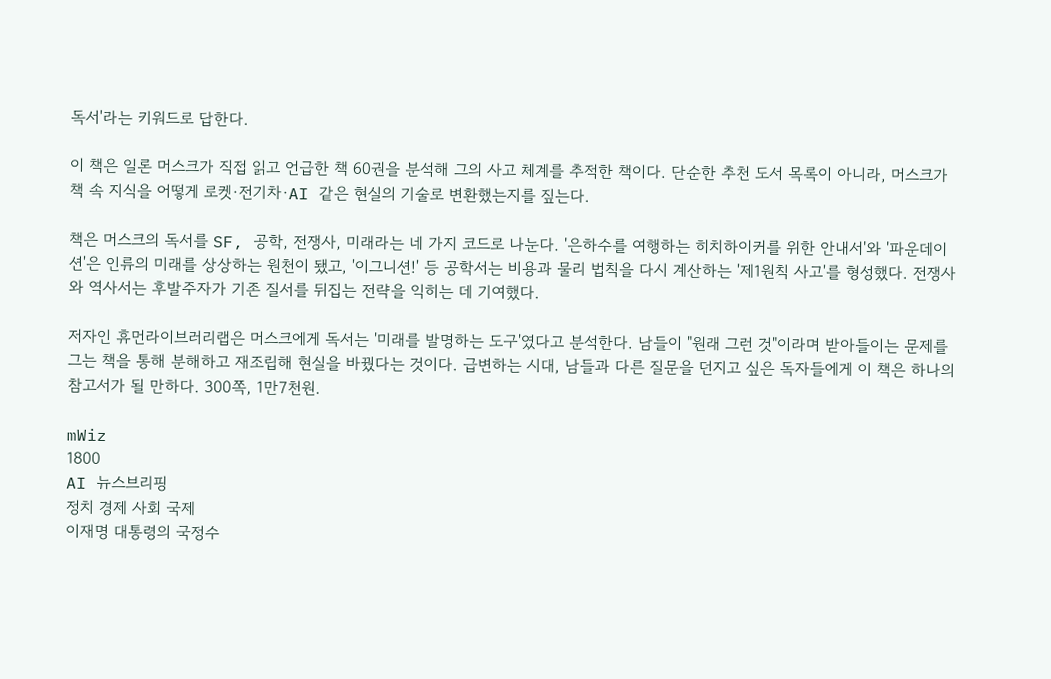독서'라는 키워드로 답한다.

이 책은 일론 머스크가 직접 읽고 언급한 책 60권을 분석해 그의 사고 체계를 추적한 책이다. 단순한 추천 도서 목록이 아니라, 머스크가 책 속 지식을 어떻게 로켓·전기차·AI 같은 현실의 기술로 변환했는지를 짚는다.

책은 머스크의 독서를 SF, 공학, 전쟁사, 미래라는 네 가지 코드로 나눈다. '은하수를 여행하는 히치하이커를 위한 안내서'와 '파운데이션'은 인류의 미래를 상상하는 원천이 됐고, '이그니션!' 등 공학서는 비용과 물리 법칙을 다시 계산하는 '제1원칙 사고'를 형성했다. 전쟁사와 역사서는 후발주자가 기존 질서를 뒤집는 전략을 익히는 데 기여했다.

저자인 휴먼라이브러리랩은 머스크에게 독서는 '미래를 발명하는 도구'였다고 분석한다. 남들이 "원래 그런 것"이라며 받아들이는 문제를 그는 책을 통해 분해하고 재조립해 현실을 바꿨다는 것이다. 급변하는 시대, 남들과 다른 질문을 던지고 싶은 독자들에게 이 책은 하나의 참고서가 될 만하다. 300쪽, 1만7천원.

mWiz
1800
AI 뉴스브리핑
정치 경제 사회 국제
이재명 대통령의 국정수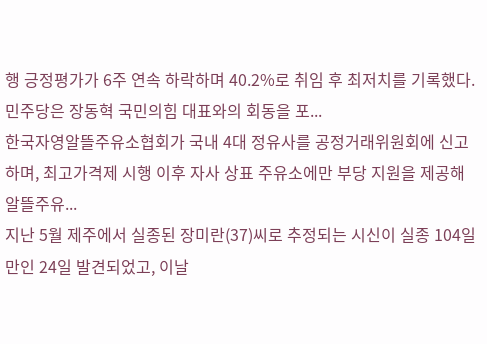행 긍정평가가 6주 연속 하락하며 40.2%로 취임 후 최저치를 기록했다. 민주당은 장동혁 국민의힘 대표와의 회동을 포...
한국자영알뜰주유소협회가 국내 4대 정유사를 공정거래위원회에 신고하며, 최고가격제 시행 이후 자사 상표 주유소에만 부당 지원을 제공해 알뜰주유...
지난 5월 제주에서 실종된 장미란(37)씨로 추정되는 시신이 실종 104일 만인 24일 발견되었고, 이날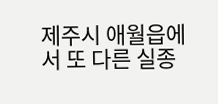제주시 애월읍에서 또 다른 실종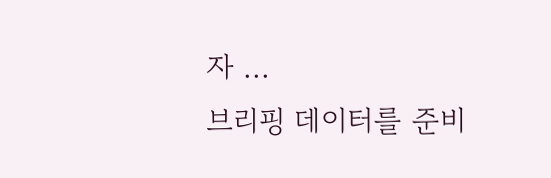자 ...
브리핑 데이터를 준비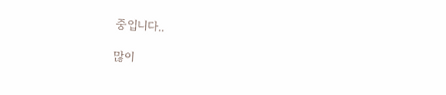중입니다..

많이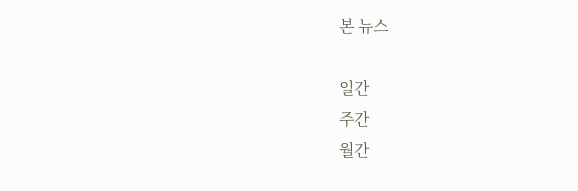본 뉴스

일간
주간
월간